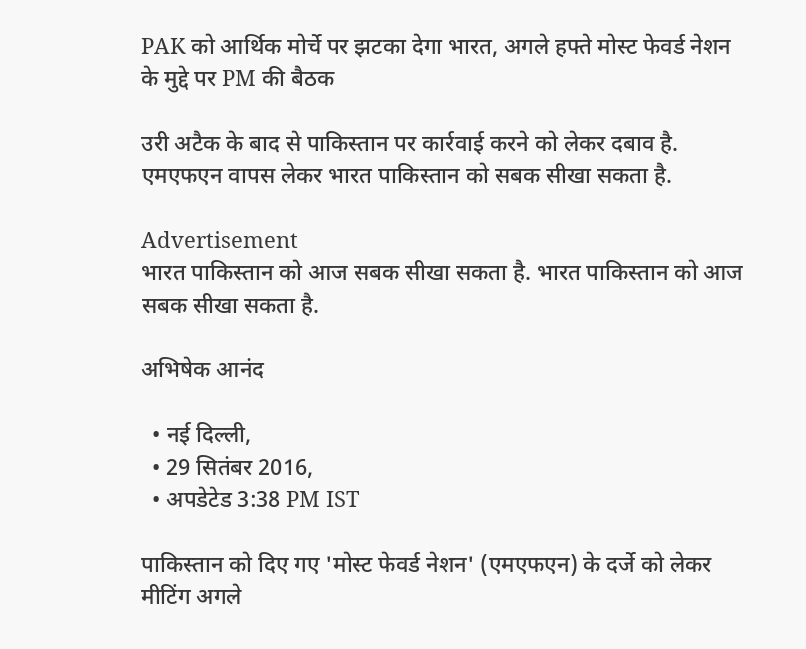PAK को आर्थिक मोर्चे पर झटका देगा भारत, अगले हफ्ते मोस्ट फेवर्ड नेशन के मुद्दे पर PM की बैठक

उरी अटैक के बाद से पाकिस्तान पर कार्रवाई करने को लेकर दबाव है. एमएफएन वापस लेकर भारत पाकिस्तान को सबक सीखा सकता है.

Advertisement
भारत पाकिस्तान को आज सबक सीखा सकता है. भारत पाकिस्तान को आज सबक सीखा सकता है.

अभि‍षेक आनंद

  • नई दिल्ली,
  • 29 सितंबर 2016,
  • अपडेटेड 3:38 PM IST

पाकिस्तान को दिए गए 'मोस्ट फेवर्ड नेशन' (एमएफएन) के दर्जे को लेकर मीटिंग अगले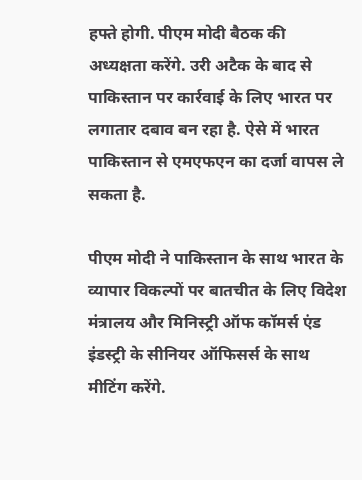हफ्ते होगी. पीएम मोदी बैठक की अध्यक्षता करेंगे. उरी अटैक के बाद से पाकिस्तान पर कार्रवाई के लिए भारत पर लगातार दबाव बन रहा है. ऐसे में भारत पाकिस्तान से एमएफएन का दर्जा वापस ले सकता है.

पीएम मोदी ने पाकिस्तान के साथ भारत के व्यापार विकल्पों पर बातचीत के लिए विदेश मंत्रालय और मिनिस्ट्री ऑफ कॉमर्स एंड इंडस्ट्री के सीनियर ऑफिसर्स के साथ मीटिंग करेंगे.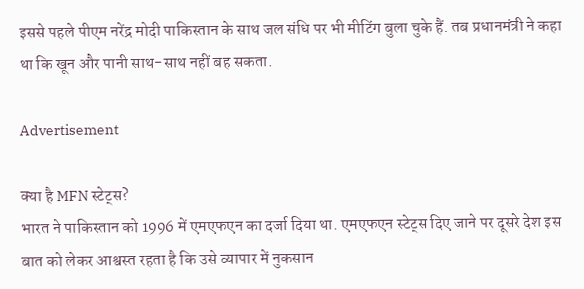इससे पहले पीएम नरेंद्र मोदी पाकिस्तान के साथ जल संधि पर भी मीटिंग बुला चुके हैं. तब प्रधानमंत्री ने कहा था कि खून और पानी साथ-साथ नहीं बह सकता.

Advertisement

क्या है MFN स्टेट्स?
भारत ने पाकिस्तान को 1996 में एमएफएन का दर्जा दिया था. एमएफएन स्टेट्स दिए जाने पर दूसरे देश इस बात को लेकर आश्वस्त रहता है कि उसे व्यापार में नुकसान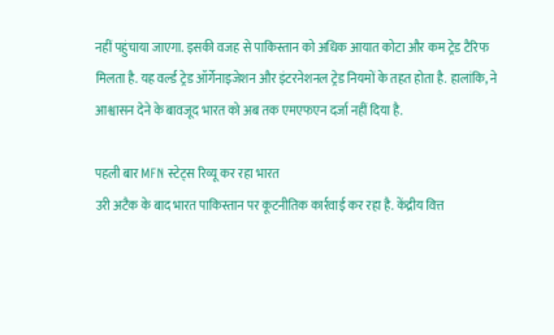नहीं पहुंचाया जाएगा. इसकी वजह से पाकिस्तान को अधिक आयात कोटा और कम ट्रेड टैरिफ मिलता है. यह वर्ल्ड ट्रेड ऑर्गेनाइजेशन और इंटरनेशनल ट्रेड नियमों के तहत होता है. हालांकि, ने आश्वासन देने के बावजूद भारत को अब तक एमएफएन दर्जा नहीं दिया है.

पहली बार MFN स्टेट्स रिव्यू कर रहा भारत
उरी अटैक के बाद भारत पाकिस्तान पर कूटनीतिक कार्रवाई कर रहा है. केंद्रीय वित्त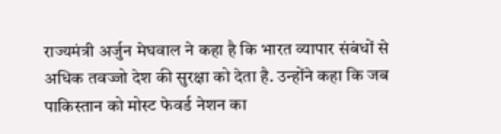राज्यमंत्री अर्जुन मेघवाल ने कहा है कि भारत व्यापार संबंधों से अधिक तवज्जो देश की सुरक्षा को देता है. उन्होंने कहा कि जब पाकिस्तान को मोस्ट फेवर्ड नेशन का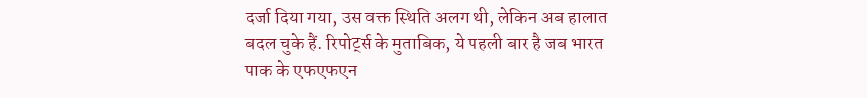दर्जा दिया गया, उस वक्त स्थिति अलग थी, लेकिन अब हालात बदल चुके हैं. रिपोर्ट्स के मुताबिक, ये पहली बार है जब भारत पाक के एफएफएन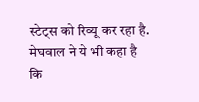स्टेट्स को रिव्यू कर रहा है. मेघवाल ने ये भी कहा है कि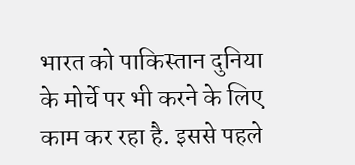भारत को पाकिस्तान दुनिया के मोर्चे पर भी करने के लिए काम कर रहा है. इससे पहले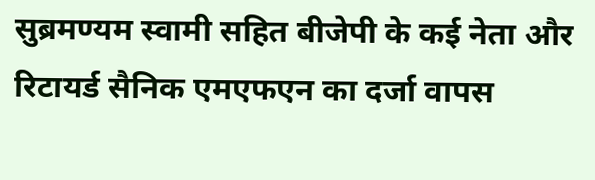सुब्रमण्यम स्वामी सहित बीजेपी के कई नेता और रिटायर्ड सैनिक एमएफएन का दर्जा वापस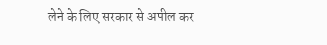लेने के लिए सरकार से अपील कर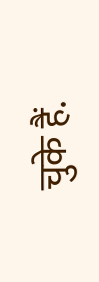चुके हैं.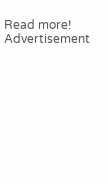Read more!
Advertisement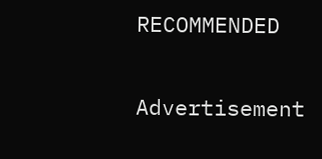RECOMMENDED

Advertisement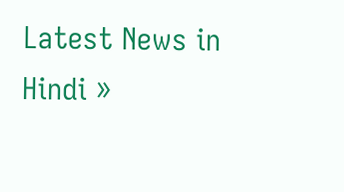Latest News in Hindi »